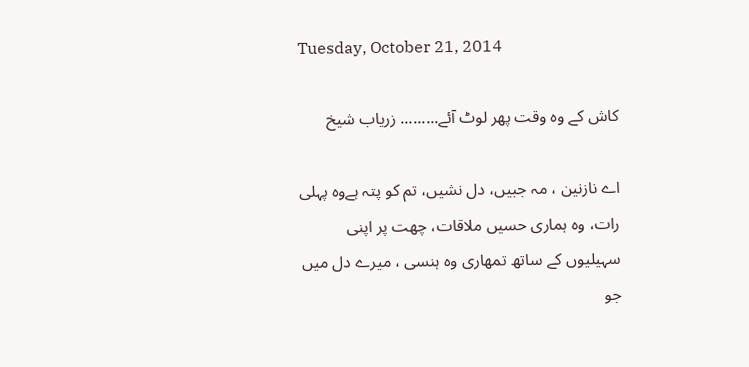Tuesday, October 21, 2014

کاش کے وہ وقت پھر لوٹ آئے......... زریاب شیخ

اے نازنین ، مہ جبیں، دل نشیں، تم کو پتہ ہےوہ پہلی رات، وہ ہماری حسیں ملاقات، چھت پر اپنی سہیلیوں کے ساتھ تمھاری وہ ہنسی ، میرے دل میں جو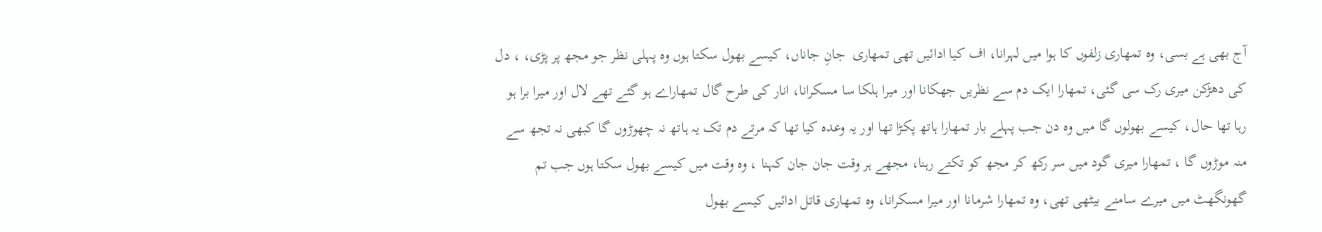آج بھی ہے بسی، وہ تمھاری زلفوں کا ہوا میں لہرانا، اف کیا ادائیں تھی تمھاری  جانِ جاناں، کیسے بھول سکتا ہوں وہ پہلی نظر جو مجھ پر پڑی، ، دل کی دھڑکن میری رک سی گئی، تمھارا ایک دم سے نظریں جھکانا اور میرا ہلکا سا مسکرانا، انار کی طرح گال تمھاراے ہو گئے تھے لال اور میرا برا ہو رہا تھا حال، کیسے بھولوں گا میں وہ دن جب پہلے بار تمھارا ہاتھ پکڑا تھا اور یہ وعدہ کیا تھا کہ مرتے دم تک یہ ہاتھ نہ چھوڑوں گا کبھی نہ تجھ سے منہ موڑوں گا ، تمھارا میری گود میں سر رکھ کر مجھ کو تکتے رہنا، مجھے ہر وقت جان جان کہنا ، وہ وقت میں کیسے بھول سکتا ہوں جب تم گھونگھٹ میں میرے سامنے بیٹھی تھی، وہ تمھارا شرمانا اور میرا مسکرانا، وہ تمھاری قاتل ادائیں کیسے بھول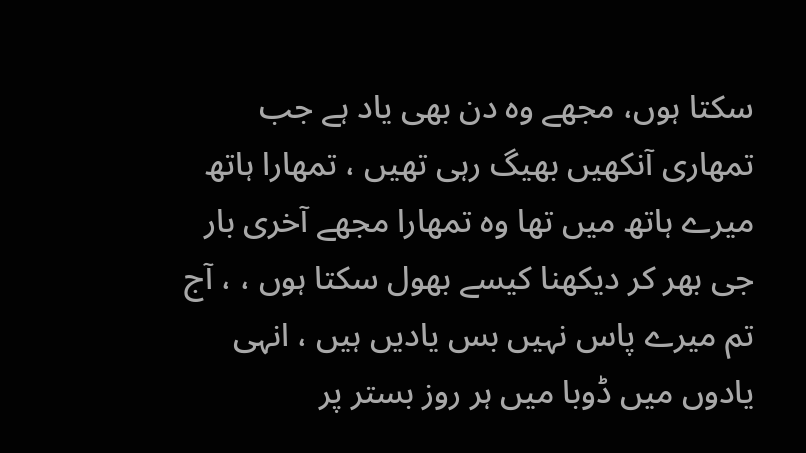سکتا ہوں، مجھے وہ دن بھی یاد ہے جب تمھاری آنکھیں بھیگ رہی تھیں ، تمھارا ہاتھ میرے ہاتھ میں تھا وہ تمھارا مجھے آخری بار جی بھر کر دیکھنا کیسے بھول سکتا ہوں ، ، آج تم میرے پاس نہیں بس یادیں ہیں ، انہی یادوں میں ڈوبا میں ہر روز بستر پر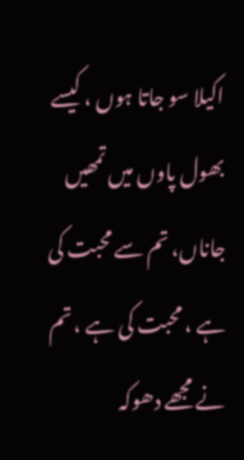اکیلا سو جاتا ہوں ، کیسے بھول پاوں میں تمھیں جاناں، تم سے محبت کی ہے ، محبت کی ہے ، تم نے مجھے دھوکہ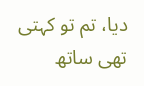دیا، تم تو کہتی تھی ساتھ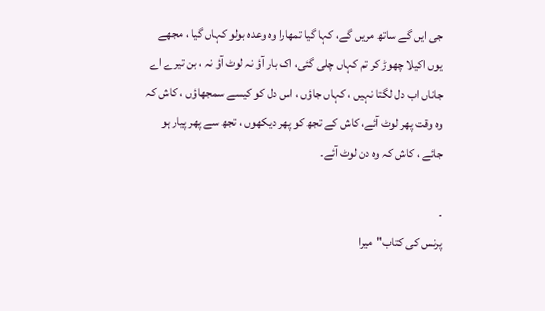جی ایں گے ساتھ مریں گے، کہا گیا تمھارا وہ وعدہ بولو کہاں گیا ، مجھے یوں اکیلا چھوڑ کر تم کہاں چلی گئی، اک بار آؤ نہ لوٹ آؤ نہ ، بن تیرے اے جاناں اب دل لگتا نہیں ، کہاں جاؤں ، اس دل کو کیسے سمجھاؤں ، کاش کہ وہ وقت پھر لوٹ آئے، کاش کے تجھ کو پھر دیکھوں ، تجھ سے پھر پیار ہو جائے ، کاش کہ وہ دن لوٹ آئے۔

۔
پرنس کی کتاب"میرا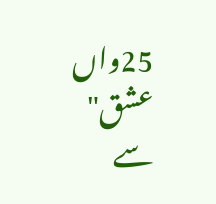25واں عشق" سے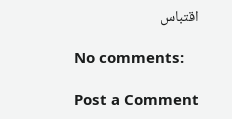اقتباس

No comments:

Post a Comment